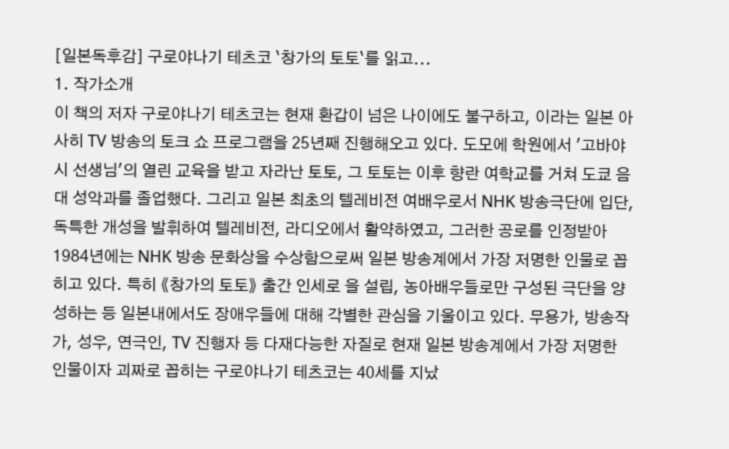[일본독후감] 구로야나기 테츠코 `창가의 토토`를 읽고...
1. 작가소개
이 책의 저자 구로야나기 테츠코는 현재 환갑이 넘은 나이에도 불구하고, 이라는 일본 아사히 TV 방송의 토크 쇼 프로그램을 25년째 진행해오고 있다. 도모에 학원에서 '고바야시 선생님'의 열린 교육을 받고 자라난 토토, 그 토토는 이후 향란 여학교를 거쳐 도쿄 음대 성악과를 졸업했다. 그리고 일본 최초의 텔레비전 여배우로서 NHK 방송극단에 입단, 독특한 개성을 발휘하여 텔레비전, 라디오에서 활약하였고, 그러한 공로를 인정받아 1984년에는 NHK 방송 문화상을 수상함으로써 일본 방송계에서 가장 저명한 인물로 꼽히고 있다. 특히 《창가의 토토》 출간 인세로 을 설립, 농아배우들로만 구성된 극단을 양성하는 등 일본내에서도 장애우들에 대해 각별한 관심을 기울이고 있다. 무용가, 방송작가, 성우, 연극인, TV 진행자 등 다재다능한 자질로 현재 일본 방송계에서 가장 저명한 인물이자 괴짜로 꼽히는 구로야나기 테츠코는 40세를 지났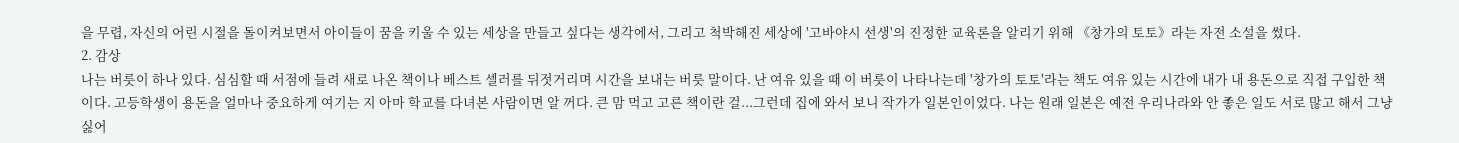을 무렵, 자신의 어린 시절을 돌이켜보면서 아이들이 꿈을 키울 수 있는 세상을 만들고 싶다는 생각에서, 그리고 척박해진 세상에 '고바야시 선생'의 진정한 교육론을 알리기 위해 《창가의 토토》라는 자전 소설을 썼다.
2. 감상
나는 버릇이 하나 있다. 심심할 때 서점에 들려 새로 나온 책이나 베스트 셀러를 뒤젓거리며 시간을 보내는 버릇 말이다. 난 여유 있을 때 이 버릇이 나타나는데 '창가의 토토'라는 책도 여유 있는 시간에 내가 내 용돈으로 직접 구입한 책이다. 고등학생이 용돈을 얼마나 중요하게 여기는 지 아마 학교를 다녀본 사람이면 알 꺼다. 큰 맘 먹고 고른 책이란 걸...그런데 집에 와서 보니 작가가 일본인이었다. 나는 원래 일본은 예전 우리나라와 안 좋은 일도 서로 많고 해서 그냥 싫어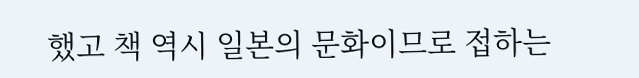했고 책 역시 일본의 문화이므로 접하는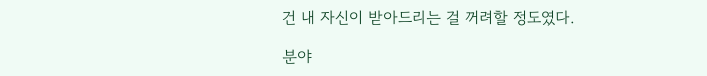건 내 자신이 받아드리는 걸 꺼려할 정도였다.

분야